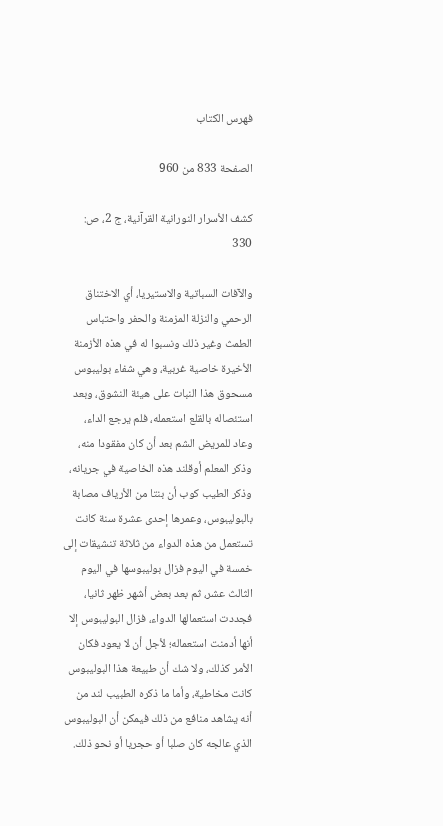فهرس الكتاب

الصفحة 833 من 960

كشف الأسرار النورانية القرآنية، ج 2، ص: 330

والآفات السباتية والاستيريا، أي الاختناق الرحمي والنزلة المزمنة والحفر واحتباس الطمث وغير ذلك ونسبوا له في هذه الأزمنة الأخيرة خاصية غربية، وهي شفاء بوليبوس مسحوق هذا النبات على هيئة النشوق، وبعد استئصاله بالقلع استعمله، فلم يرجع الداء، وعاد للمريض الشم بعد أن كان مفقودا منه، وذكر المعلم أوقلند هذه الخاصية في جريانه، وذكر الطيب كوب أن بنتا من الأرياف مصابة بالبوليبوس، وعمرها إحدى عشرة سنة كانت تستعمل من هذه الدواء من ثلاثة تنشيقات إلى خمسة في اليوم فزال بوليبوسها في اليوم الثالث عشر، ثم بعد بعض أشهر ظهر ثانيا، فجددت استعمالها الدواء، فزال البوليبوس إلا أنها أدمنت استعماله؛ لأجل أن لا يعود فكان الأمر كذلك، ولا شك أن طبيعة هذا البوليبوس كانت مخاطية، وأما ما ذكره الطبيب لند من أنه يشاهد منافع من ذلك فيمكن أن البوليبوس الذي عالجه كان صلبا أو حجريا أو نحو ذلك.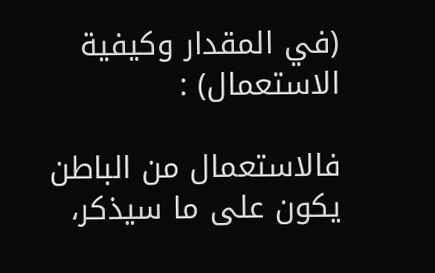(في المقدار وكيفية الاستعمال) :

فالاستعمال من الباطن يكون على ما سيذكر،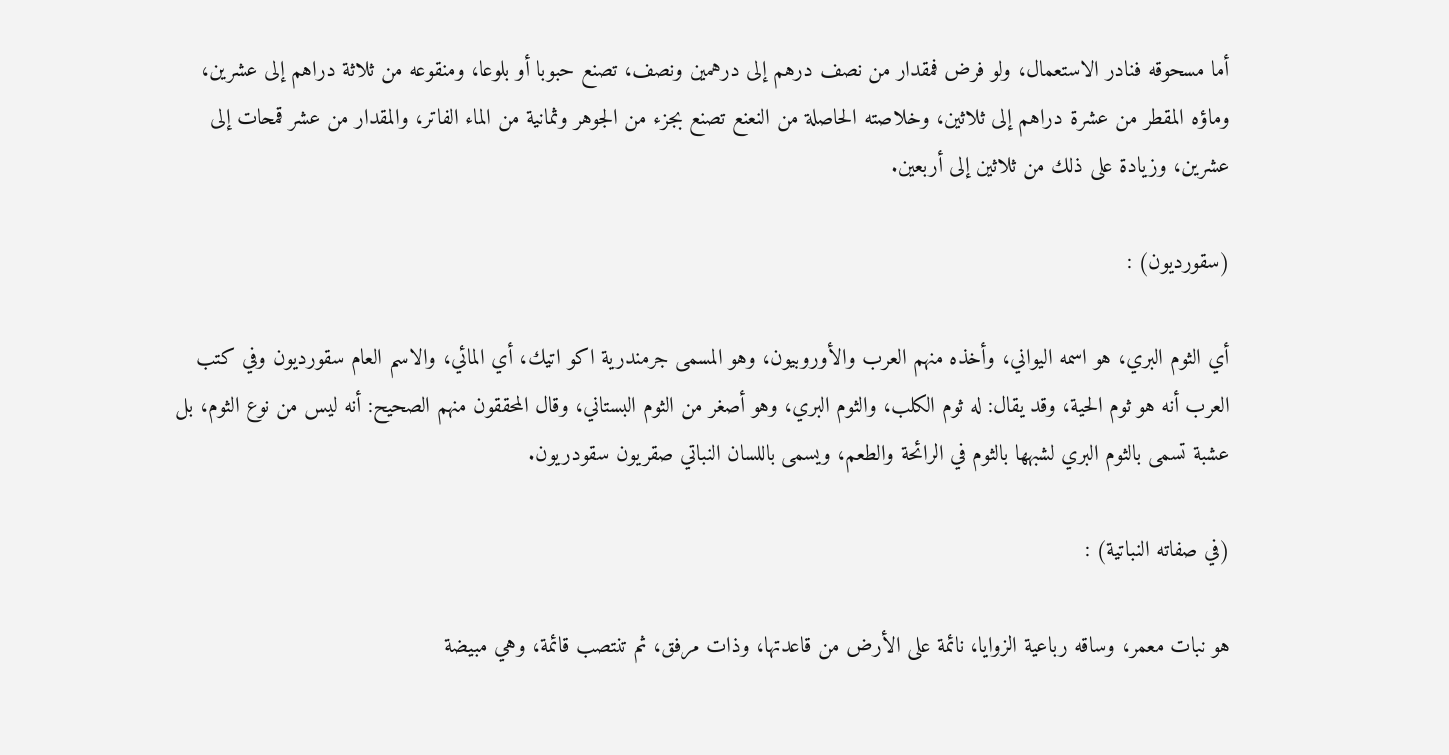أما مسحوقه فنادر الاستعمال، ولو فرض فمقدار من نصف درهم إلى درهمين ونصف، تصنع حبوبا أو بلوعا، ومنقوعه من ثلاثة دراهم إلى عشرين، وماؤه المقطر من عشرة دراهم إلى ثلاثين، وخلاصته الحاصلة من النعنع تصنع بجزء من الجوهر وثمانية من الماء الفاتر، والمقدار من عشر قمحات إلى عشرين، وزيادة على ذلك من ثلاثين إلى أربعين.

(سقورديون) :

أي الثوم البري، هو اسمه اليواني، وأخذه منهم العرب والأوروبيون، وهو المسمى جرمندرية اكو اتيك، أي المائي، والاسم العام سقورديون وفي كتب العرب أنه هو ثوم الحية، وقد يقال: له ثوم الكلب، والثوم البري، وهو أصغر من الثوم البستاني، وقال المحققون منهم الصحيح: أنه ليس من نوع الثوم، بل عشبة تسمى بالثوم البري لشبهها بالثوم في الرائحة والطعم، ويسمى باللسان النباتي صقريون سقودريون.

(في صفاته النباتية) :

هو نبات معمر، وساقه رباعية الزوايا، نائمة على الأرض من قاعدتها، وذات مرفق، ثم تنتصب قائمة، وهي مبيضة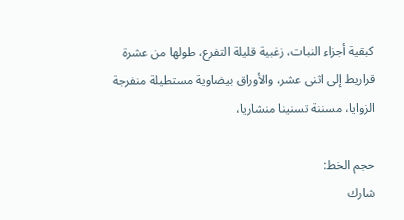كبقية أجزاء النبات، زغبية قليلة التفرع، طولها من عشرة قراريط إلى اثنى عشر، والأوراق بيضاوية مستطيلة منفرجة الزوايا، مسننة تسنينا منشاريا،

حجم الخط:
شارك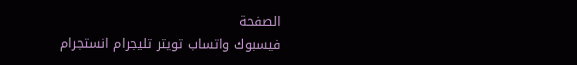الصفحة
فيسبوك واتساب تويتر تليجرام انستجرام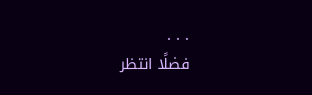. . .
فضلًا انتظر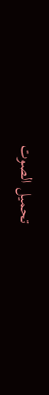تحميل الصوت